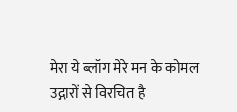मेरा ये ब्लॉग मेरे मन के कोमल उद्गारों से विरचित है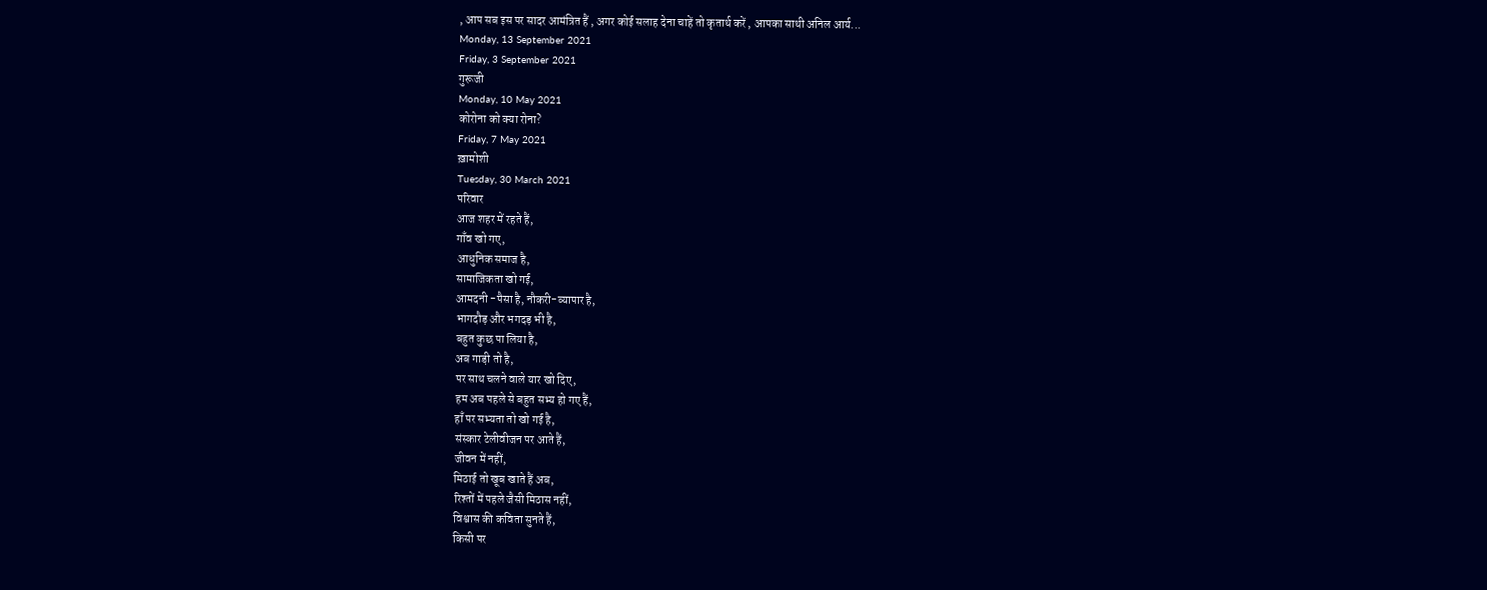, आप सब इस पर सादर आमंत्रित हैं , अगर कोई सलाह देना चाहें तो कृतार्थ करें , आपका साथी अनिल आर्य...
Monday, 13 September 2021
Friday, 3 September 2021
गुरूजी
Monday, 10 May 2021
कोरोना को क्या रोना?
Friday, 7 May 2021
ख़ामोशी
Tuesday, 30 March 2021
परिवार
आज शहर में रहते हैं,
गाँव खो गए,
आधुनिक समाज है,
सामाजिकता खो गई,
आमदनी -पैसा है, नौकरी-व्यापार है,
भागदौड़ और भगदड़ भी है,
बहुत कुछ पा लिया है,
अब गाड़ी तो है,
पर साथ चलने वाले यार खो दिए,
हम अब पहले से बहुत सभ्य हो गए हैं,
हाँ पर सभ्यता तो खो गई है,
संस्कार टेलीवीजन पर आते हैं,
जीवन में नहीं,
मिठाई तो खूब खाते हैं अब,
रिश्तों में पहले जैसी मिठास नहीं,
विश्वास की कविता सुनते हैं,
किसी पर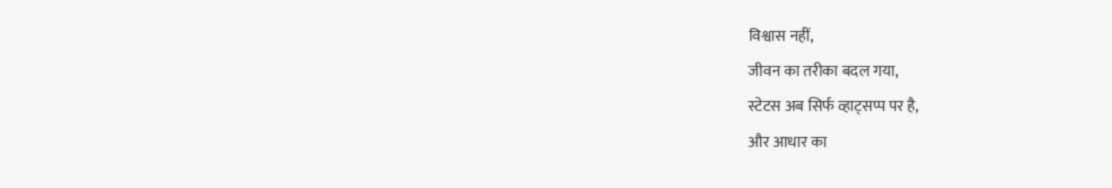विश्वास नहीं,
जीवन का तरीका बदल गया,
स्टेटस अब सिर्फ व्हाट्सप्प पर है,
और आधार का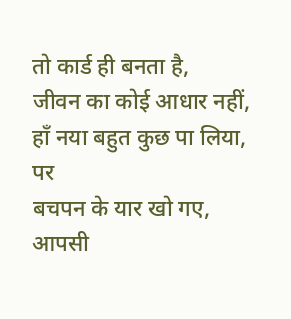तो कार्ड ही बनता है,
जीवन का कोई आधार नहीं,
हाँ नया बहुत कुछ पा लिया,
पर
बचपन के यार खो गए,
आपसी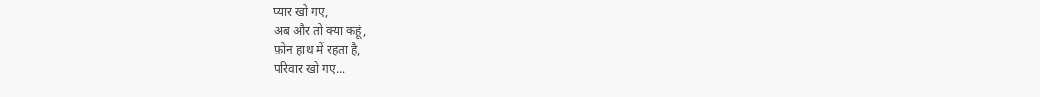प्यार खो गए,
अब और तो क्या कहूं,
फ़ोन हाथ में रहता है,
परिवार खो गए...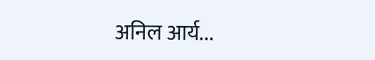अनिल आर्य...